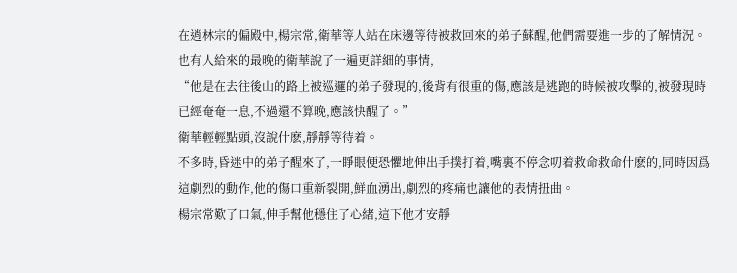在逍林宗的偏殿中,楊宗常,衛華等人站在床邊等待被救回來的弟子蘇醒,他們需要進一步的了解情況。
也有人給來的最晚的衛華說了一遍更詳細的事情,
“他是在去往後山的路上被巡邏的弟子發現的,後背有很重的傷,應該是逃跑的時候被攻擊的,被發現時已經奄奄一息,不過還不算晚,應該快醒了。”
衛華輕輕點頭,沒說什麽,靜靜等待着。
不多時,昏迷中的弟子醒來了,一睜眼便恐懼地伸出手撲打着,嘴裏不停念叨着救命救命什麽的,同時因爲這劇烈的動作,他的傷口重新裂開,鮮血湧出,劇烈的疼痛也讓他的表情扭曲。
楊宗常歎了口氣,伸手幫他穩住了心緒,這下他才安靜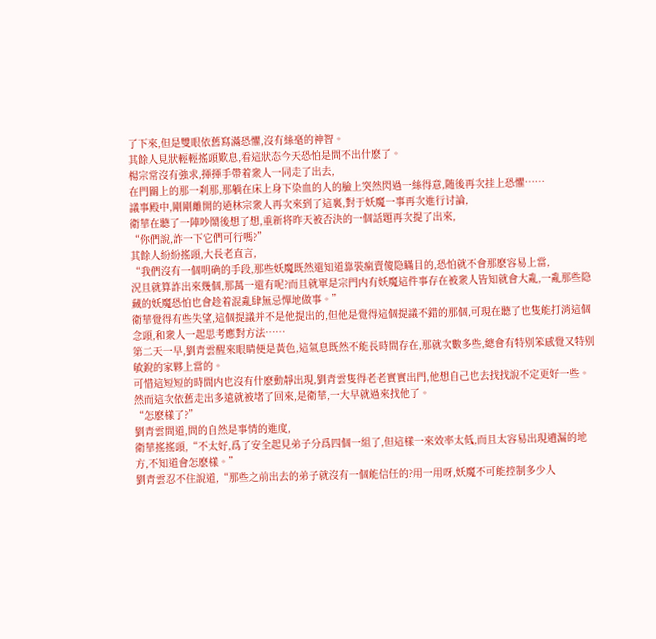了下來,但是雙眼依舊寫滿恐懼,沒有絲毫的神智。
其餘人見狀輕輕搖頭歎息,看這狀态今天恐怕是問不出什麽了。
楊宗常沒有強求,揮揮手帶着衆人一同走了出去,
在門關上的那一刹那,那躺在床上身下染血的人的臉上突然閃過一絲得意,随後再次挂上恐懼……
議事殿中,剛剛離開的逍林宗衆人再次來到了這裏,對于妖魔一事再次進行讨論,
衛華在聽了一陣吵鬧後想了想,重新将昨天被否決的一個話題再次提了出來,
“你們說,詐一下它們可行嗎?”
其餘人紛紛搖頭,大長老直言,
“我們沒有一個明确的手段,那些妖魔既然還知道靠裝瘋賣傻隐瞞目的,恐怕就不會那麽容易上當,
況且就算詐出來幾個,那萬一還有呢?而且就單是宗門内有妖魔這件事存在被衆人皆知就會大亂,一亂那些隐藏的妖魔恐怕也會趁着混亂肆無忌憚地做事。”
衛華覺得有些失望,這個提議并不是他提出的,但他是覺得這個提議不錯的那個,可現在聽了也隻能打消這個念頭,和衆人一起思考應對方法……
第二天一早,劉青雲醒來眼睛便是黃色,這氣息既然不能長時間存在,那就次數多些,總會有特别笨感覺又特别敏銳的家夥上當的。
可惜這短短的時間内也沒有什麽動靜出現,劉青雲隻得老老實實出門,他想自己也去找找說不定更好一些。
然而這次依舊走出多遠就被堵了回來,是衛華,一大早就過來找他了。
“怎麽樣了?”
劉青雲問道,問的自然是事情的進度,
衛華搖搖頭,“不太好,爲了安全起見弟子分爲四個一組了,但這樣一來效率太低,而且太容易出現遺漏的地方,不知道會怎麽樣。”
劉青雲忍不住說道,“那些之前出去的弟子就沒有一個能信任的?用一用呀,妖魔不可能控制多少人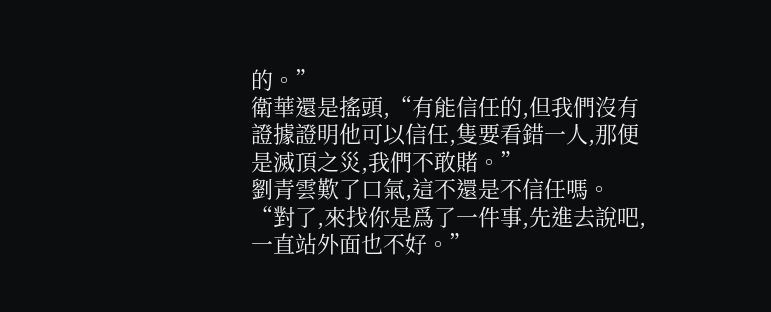的。”
衛華還是搖頭,“有能信任的,但我們沒有證據證明他可以信任,隻要看錯一人,那便是滅頂之災,我們不敢賭。”
劉青雲歎了口氣,這不還是不信任嗎。
“對了,來找你是爲了一件事,先進去說吧,一直站外面也不好。”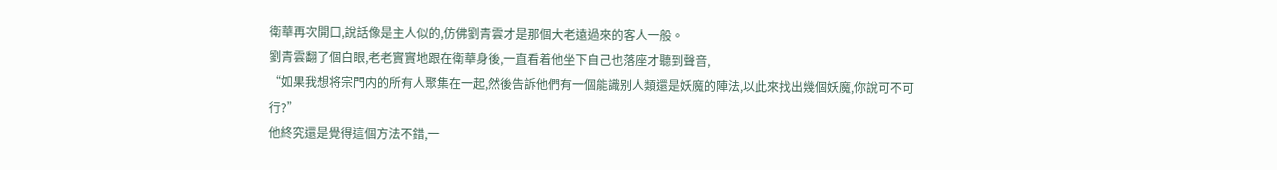衛華再次開口,說話像是主人似的,仿佛劉青雲才是那個大老遠過來的客人一般。
劉青雲翻了個白眼,老老實實地跟在衛華身後,一直看着他坐下自己也落座才聽到聲音,
“如果我想将宗門内的所有人聚集在一起,然後告訴他們有一個能識别人類還是妖魔的陣法,以此來找出幾個妖魔,你說可不可行?”
他終究還是覺得這個方法不錯,一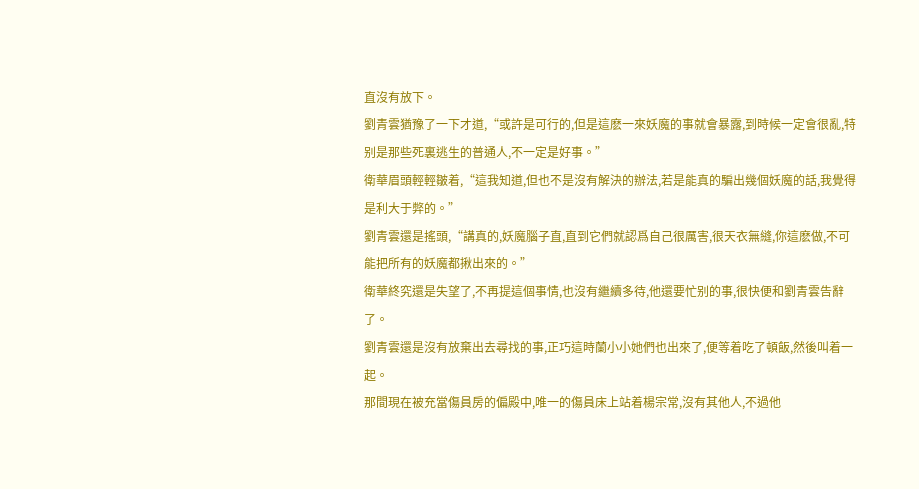直沒有放下。
劉青雲猶豫了一下才道,“或許是可行的,但是這麽一來妖魔的事就會暴露,到時候一定會很亂,特别是那些死裏逃生的普通人,不一定是好事。”
衛華眉頭輕輕皺着,“這我知道,但也不是沒有解決的辦法,若是能真的騙出幾個妖魔的話,我覺得是利大于弊的。”
劉青雲還是搖頭,“講真的,妖魔腦子直,直到它們就認爲自己很厲害,很天衣無縫,你這麽做,不可能把所有的妖魔都揪出來的。”
衛華終究還是失望了,不再提這個事情,也沒有繼續多待,他還要忙别的事,很快便和劉青雲告辭了。
劉青雲還是沒有放棄出去尋找的事,正巧這時蘭小小她們也出來了,便等着吃了頓飯,然後叫着一起。
那間現在被充當傷員房的偏殿中,唯一的傷員床上站着楊宗常,沒有其他人,不過他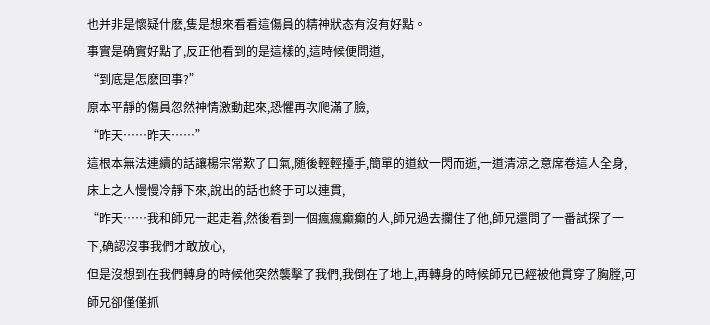也并非是懷疑什麽,隻是想來看看這傷員的精神狀态有沒有好點。
事實是确實好點了,反正他看到的是這樣的,這時候便問道,
“到底是怎麽回事?”
原本平靜的傷員忽然神情激動起來,恐懼再次爬滿了臉,
“昨天……昨天……”
這根本無法連續的話讓楊宗常歎了口氣,随後輕輕擡手,簡單的道紋一閃而逝,一道清涼之意席卷這人全身,床上之人慢慢冷靜下來,說出的話也終于可以連貫,
“昨天……我和師兄一起走着,然後看到一個瘋瘋癫癫的人,師兄過去攔住了他,師兄還問了一番試探了一下,确認沒事我們才敢放心,
但是沒想到在我們轉身的時候他突然襲擊了我們,我倒在了地上,再轉身的時候師兄已經被他貫穿了胸膛,可師兄卻僅僅抓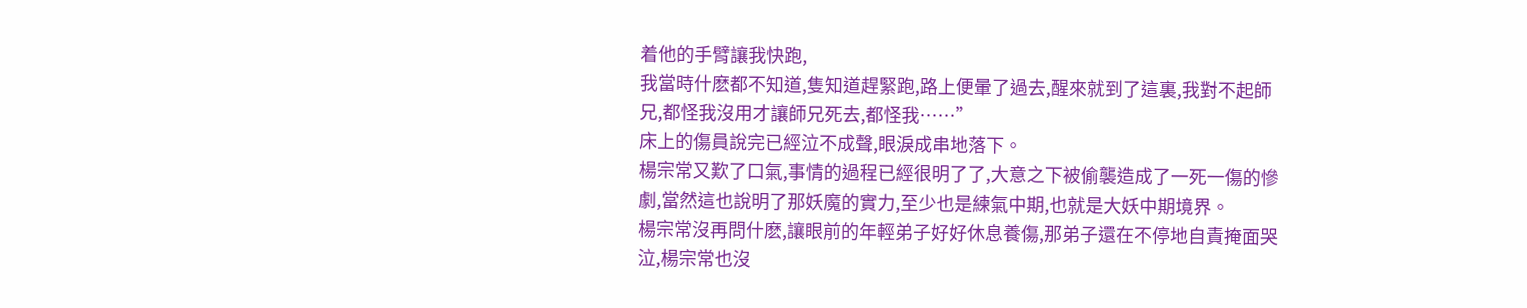着他的手臂讓我快跑,
我當時什麽都不知道,隻知道趕緊跑,路上便暈了過去,醒來就到了這裏,我對不起師兄,都怪我沒用才讓師兄死去,都怪我……”
床上的傷員說完已經泣不成聲,眼淚成串地落下。
楊宗常又歎了口氣,事情的過程已經很明了了,大意之下被偷襲造成了一死一傷的慘劇,當然這也說明了那妖魔的實力,至少也是練氣中期,也就是大妖中期境界。
楊宗常沒再問什麽,讓眼前的年輕弟子好好休息養傷,那弟子還在不停地自責掩面哭泣,楊宗常也沒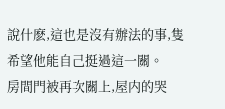說什麽,這也是沒有辦法的事,隻希望他能自己挺過這一關。
房間門被再次關上,屋内的哭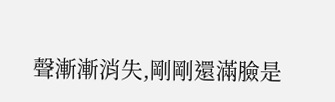聲漸漸消失,剛剛還滿臉是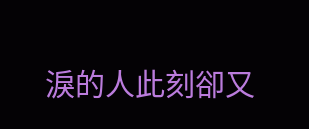淚的人此刻卻又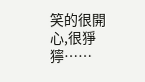笑的很開心,很猙獰……